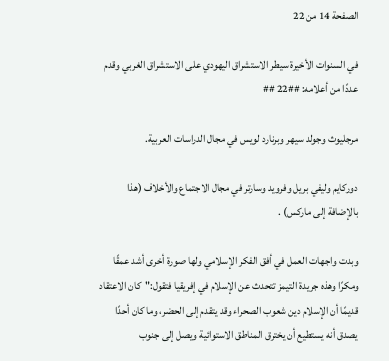الصفحة 14 من 22

في السنوات الأخيرة سيطر الاستشراق اليهودي على الاستشراق الغربي وقدم عددًا من أعلامه: ##22 ##

مرجليوث وجولد سيهر وبرنارد لويس في مجال الدراسات العربية.

دوركايم وليفي بريل وفرويد وسارتر في مجال الاجتماع والأخلاف (هذا بالإضافة إلى ماركس) .

وبدت واجهات العمل في أفق الفكر الإسلامي ولها صورة أخرى أشد عمقًا ومكرًا وهذه جريدة التيمز تتحدث عن الإسلام في إفريقيا فتقول:"كان الاعتقاد قديمًا أن الإسلام دين شعوب الصحراء وقد يتقدم إلى الحضر، وما كان أحدًا يصدق أنه يستطيع أن يخترق المناطق الاستوائية ويصل إلى جنوب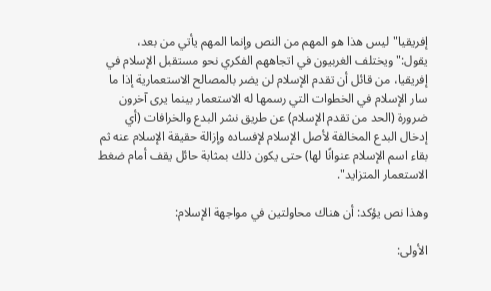إفريقيا"ليس هذا هو المهم من النص وإنما المهم يأتي من بعد، يقول:"ويختلف الغربيون في اتجاههم الفكري نحو مستقبل الإسلام في إفريقيا، من قائل أن تقدم الإسلام لن يضر بالمصالح الاستعمارية إذا ما سار الإسلام في الخطوات التي رسمها له الاستعمار بينما يرى آخرون ضرورة (الحد من تقدم الإسلام) عن طريق نشر البدع والخرافات (أي إدخال البدع المخالفة لأصل الإسلام لإفساده وإزالة حقيقة الإسلام عنه ثم بقاء اسم الإسلام عنوانًا لها) حتى يكون ذلك بمثابة حائل يقف أمام ضغط الاستعمار المتزايد".

وهذا نص يؤكد: أن هناك محاولتين في مواجهة الإسلام:

الأولى: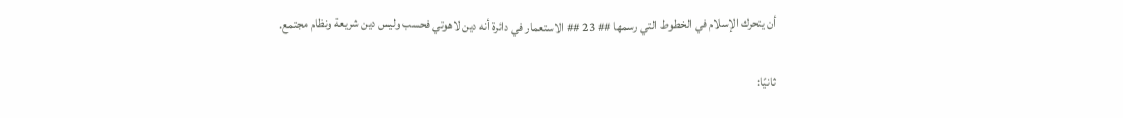أن يتحرك الإسلام في الخطوط التي رسمها ## 23 ## الاستعمار في دائرة أنه دين لاهوتي فحسب وليس دين شريعة ونظام مجتمع.

ثانيًا: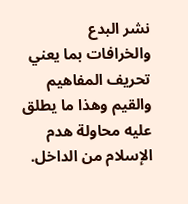نشر البدع والخرافات بما يعني تحريف المفاهيم والقيم وهذا ما يطلق عليه محاولة هدم الإسلام من الداخل.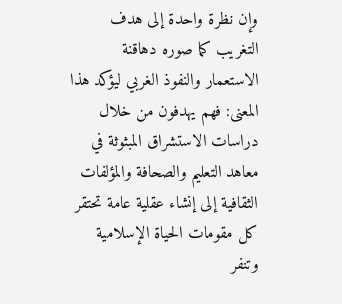وإن نظرة واحدة إلى هدف التغريب كما صوره دهاقنة الاستعمار والنفوذ الغربي ليؤكد هذا المعنى: فهم يهدفون من خلال دراسات الاستشراق المبثوثة في معاهد التعليم والصحافة والمؤلفات الثقافية إلى إنشاء عقلية عامة تحتقر كل مقومات الحياة الإسلامية وتنفر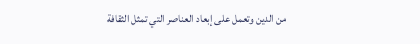من الدين وتعمل على إبعاد العناصر التي تمثل الثقافة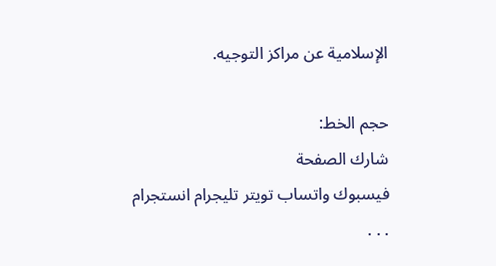الإسلامية عن مراكز التوجيه.

حجم الخط:
شارك الصفحة
فيسبوك واتساب تويتر تليجرام انستجرام
. . .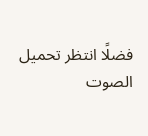فضلًا انتظر تحميل الصوت